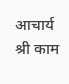आचार्य श्री काम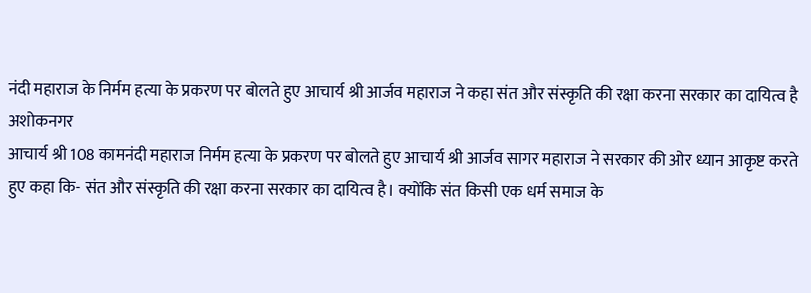नंदी महाराज के निर्मम हत्या के प्रकरण पर बोलते हुए आचार्य श्री आर्जव महाराज ने कहा संत और संस्कृति की रक्षा करना सरकार का दायित्व है
अशोकनगर
आचार्य श्री 108 कामनंदी महाराज निर्मम हत्या के प्रकरण पर बोलते हुए आचार्य श्री आर्जव सागर महाराज ने सरकार की ओर ध्यान आकृष्ट करते हुए कहा कि- संत और संस्कृति की रक्षा करना सरकार का दायित्व है। क्योंकि संत किसी एक धर्म समाज के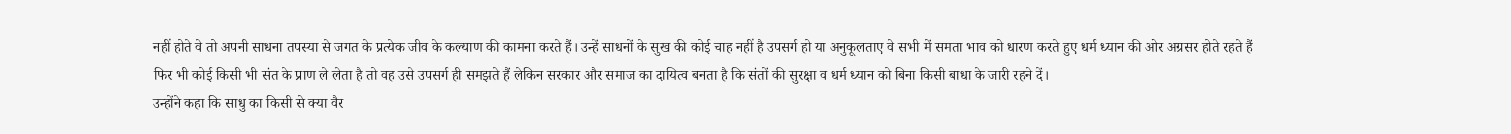नहीं होते वे तो अपनी साधना तपस्या से जगत के प्रत्येक जीव के कल्याण की कामना करते हैं। उन्हें साधनों के सुख की कोई चाह नहीं है उपसर्ग हो या अनुकूलताए वे सभी में समता भाव को धारण करते हुए धर्म ध्यान की ओर अग्रसर होते रहते हैं फिर भी कोई किसी भी संत के प्राण ले लेता है तो वह उसे उपसर्ग ही समझते हैं लेकिन सरकार और समाज का दायित्व बनता है कि संतों की सुरक्षा व धर्म ध्यान को बिना किसी बाधा के जारी रहने दें।
उन्होंने कहा कि साधु का किसी से क्या वैर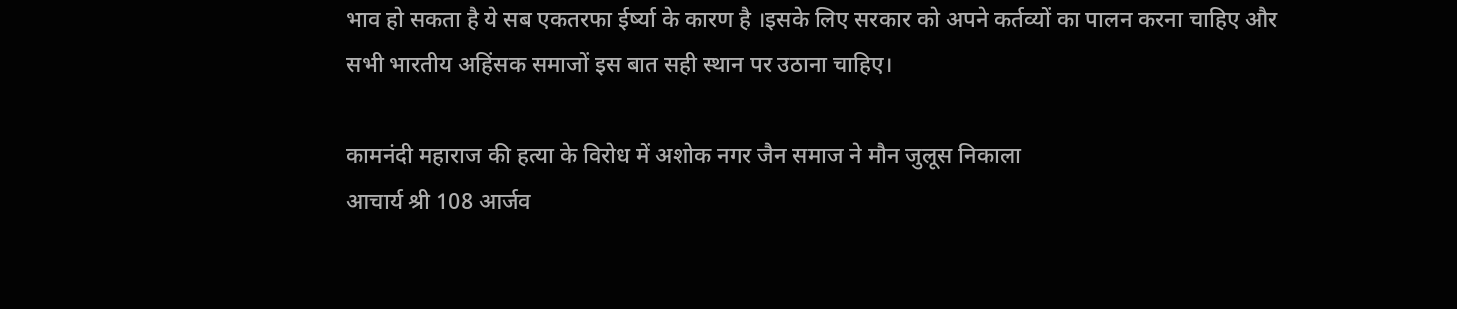भाव हो सकता है ये सब एकतरफा ईर्ष्या के कारण है ।इसके लिए सरकार को अपने कर्तव्यों का पालन करना चाहिए और सभी भारतीय अहिंसक समाजों इस बात सही स्थान पर उठाना चाहिए।

कामनंदी महाराज की हत्या के विरोध में अशोक नगर जैन समाज ने मौन जुलूस निकाला
आचार्य श्री 108 आर्जव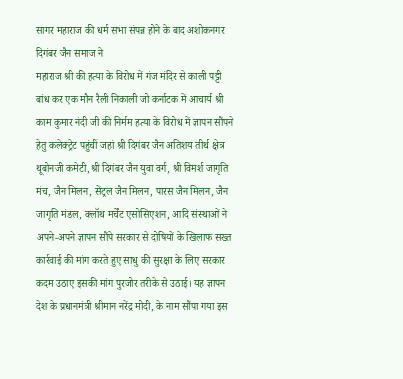सागर महाराज की धर्म सभा संपन्न होने के बाद अशोकनगर दिगंबर जैन समाज ने
महाराज श्री की हत्या के विरोध में गंज मंदिर से काली पट्टी बांध कर एक मौन रैली निकाली जो कर्नाटक में आचार्य श्री काम कुमार नंदी जी की निर्मम हत्या के विरोध में ज्ञापन सौंपने हेतु कलेक्ट्रेट पहुंचीं जहां श्री दिगंबर जैन अतिशय तीर्थ क्षेत्र थूबोनजी कमेटी,श्री दिगंबर जैन युवा वर्ग, श्री विमर्श जागृति मंच, जैन मिलन, सेंट्रल जैन मिलन, पारस जैन मिलन, जैन जागृति मंडल, क्लॉथ मर्चेंट एसोसिएशन, आदि संस्थाओं ने अपने-अपने ज्ञापन सौंपे सरकार से दोषियों के खिलाफ सख्त कार्रवाई की मांग करते हुए साधु की सुरक्षा के लिए सरकार कदम उठाए इसकी मांग पुरजोर तरीके से उठाई। यह ज्ञापन देश के प्रधानमंत्री श्रीमान नरेंद्र मोदी, के नाम सौंपा गया इस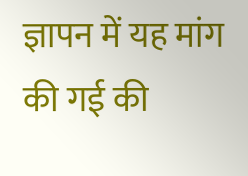ज्ञापन में यह मांग की गई की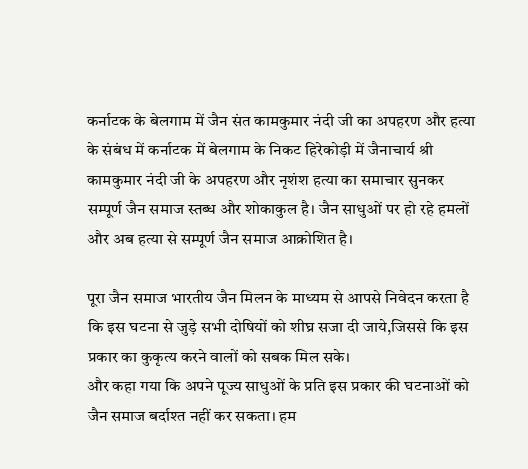कर्नाटक के बेलगाम में जैन संत कामकुमार नंदी जी का अपहरण और हत्या के संबंध में कर्नाटक में बेलगाम के निकट हिरेकोड़ी में जैनाचार्य श्री कामकुमार नंदी जी के अपहरण और नृशंश हत्या का समाचार सुनकर सम्पूर्ण जैन समाज स्तब्ध और शोकाकुल है। जैन साधुओं पर हो रहे हमलों और अब हत्या से सम्पूर्ण जैन समाज आक्रोशित है।

पूरा जैन समाज भारतीय जैन मिलन के माध्यम से आपसे निवेदन करता है कि इस घटना से जुड़े सभी दोषियों को शीघ्र सजा दी जाये,जिससे कि इस प्रकार का कुकृत्य करने वालों को सबक मिल सके।
और कहा गया कि अपने पूज्य साधुओं के प्रति इस प्रकार की घटनाओं को जैन समाज बर्दाश्त नहीं कर सकता। हम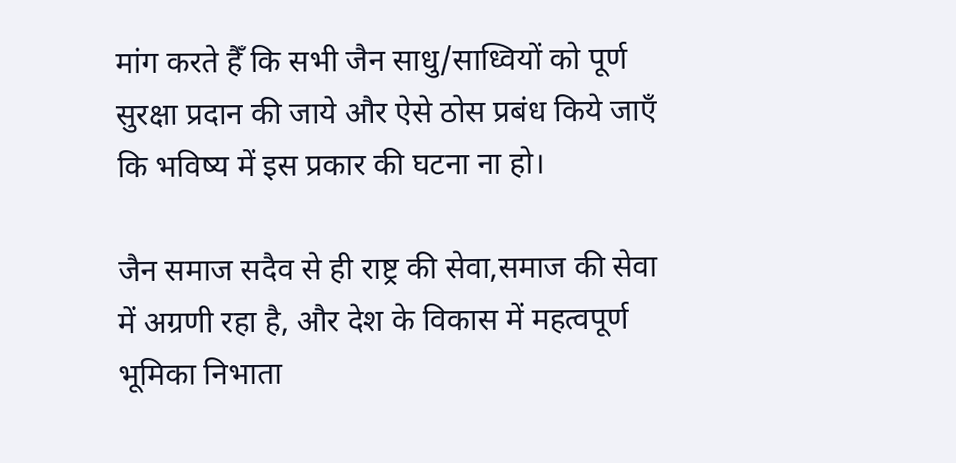मांग करते हैँ कि सभी जैन साधु/साध्वियों को पूर्ण सुरक्षा प्रदान की जाये और ऐसे ठोस प्रबंध किये जाएँ कि भविष्य में इस प्रकार की घटना ना हो।

जैन समाज सदैव से ही राष्ट्र की सेवा,समाज की सेवा में अग्रणी रहा है, और देश के विकास में महत्वपूर्ण भूमिका निभाता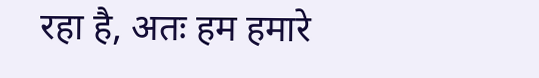रहा है, अतः हम हमारे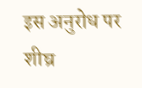इस अनुरोध पर शीघ्र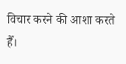विचार करने की आशा करते हैँ।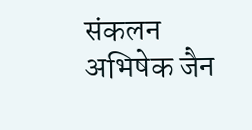संकलन अभिषेक जैन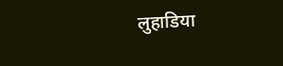लुहाडिया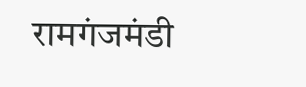रामगंजमंडी